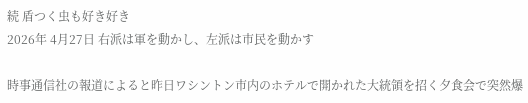続 盾つく虫も好き好き
2026年 4月27日 右派は軍を動かし、左派は市民を動かす

時事通信社の報道によると昨日ワシントン市内のホテルで開かれた大統領を招く夕食会で突然爆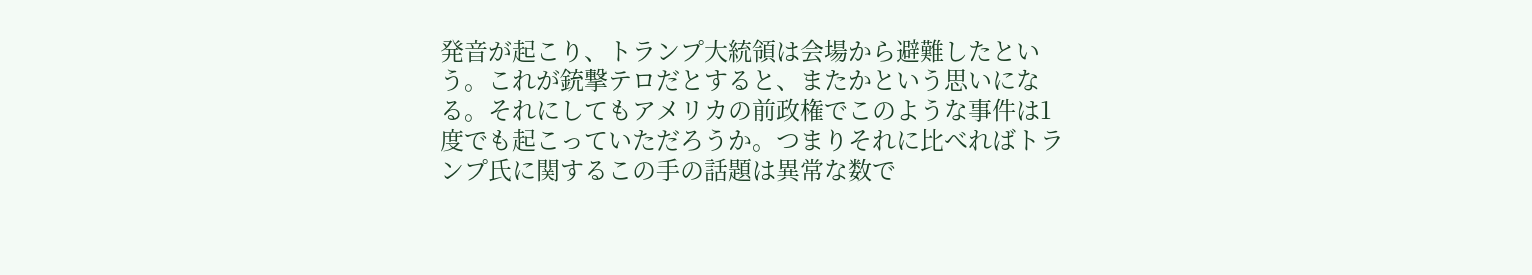発音が起こり、トランプ大統領は会場から避難したという。これが銃撃テロだとすると、またかという思いになる。それにしてもアメリカの前政権でこのような事件は1度でも起こっていただろうか。つまりそれに比べればトランプ氏に関するこの手の話題は異常な数で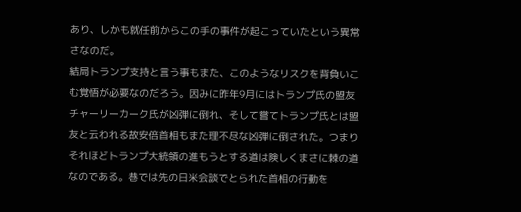あり、しかも就任前からこの手の事件が起こっていたという異常さなのだ。
結局トランプ支持と言う事もまた、このようなリスクを背負いこむ覚悟が必要なのだろう。因みに昨年9月にはトランプ氏の盟友チャーリーカーク氏が凶弾に倒れ、そして嘗てトランプ氏とは盟友と云われる故安倍首相もまた理不尽な凶弾に倒された。つまりそれほどトランプ大統領の進もうとする道は険しくまさに棘の道なのである。巷では先の日米会談でとられた首相の行動を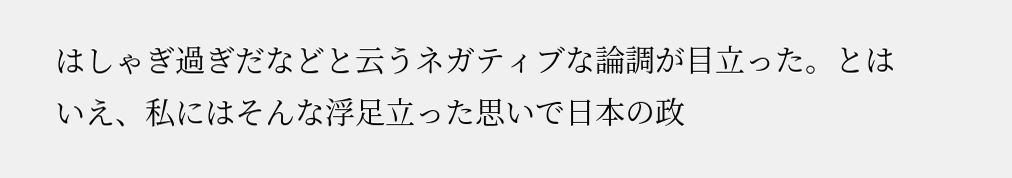はしゃぎ過ぎだなどと云うネガティブな論調が目立った。とはいえ、私にはそんな浮足立った思いで日本の政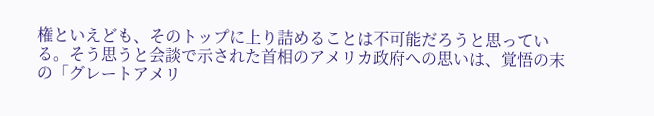権といえども、そのトップに上り詰めることは不可能だろうと思っている。そう思うと会談で示された首相のアメリカ政府への思いは、覚悟の末の「グレートアメリ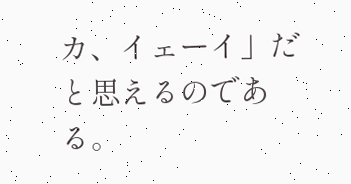カ、イェーイ」だと思えるのである。